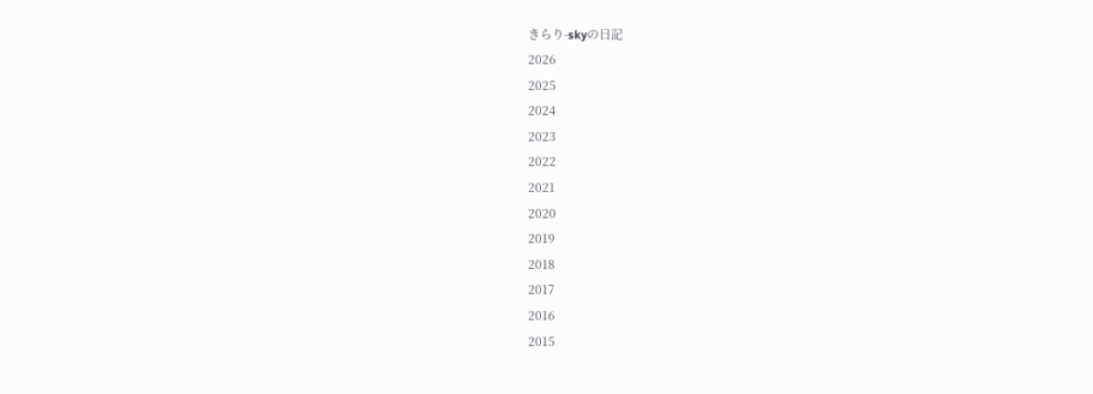きらり-skyの日記
2026
2025
2024
2023
2022
2021
2020
2019
2018
2017
2016
2015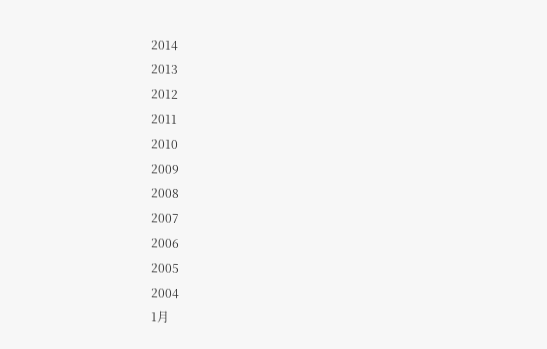2014
2013
2012
2011
2010
2009
2008
2007
2006
2005
2004
1月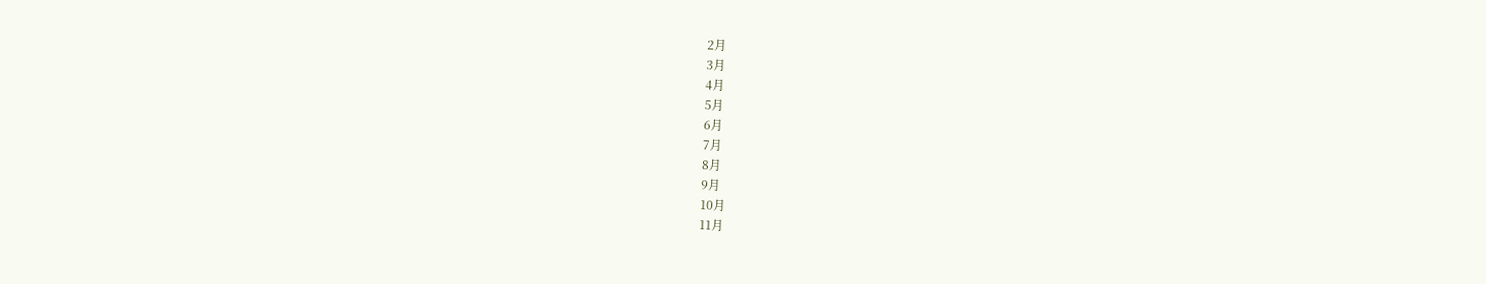2月
3月
4月
5月
6月
7月
8月
9月
10月
11月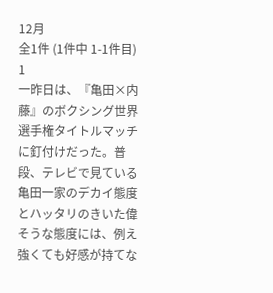12月
全1件 (1件中 1-1件目)
1
一昨日は、『亀田×内藤』のボクシング世界選手権タイトルマッチに釘付けだった。普段、テレビで見ている亀田一家のデカイ態度とハッタリのきいた偉そうな態度には、例え強くても好感が持てな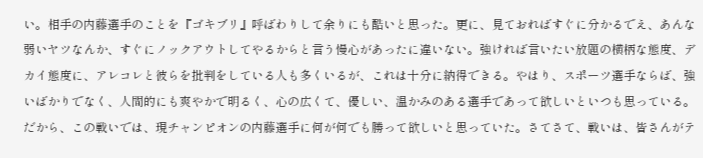い。相手の内藤選手のことを『ゴキブリ』呼ばわりして余りにも酷いと思った。更に、見ておればすぐに分かるでえ、あんな弱いヤツなんか、すぐにノックアウトしてやるからと言う慢心があったに違いない。強ければ言いたい放題の横柄な態度、デカイ態度に、アレコレと彼らを批判をしている人も多くいるが、これは十分に納得できる。やはり、スポーツ選手ならば、強いばかりでなく、人間的にも爽やかで明るく、心の広くて、優しい、温かみのある選手であって欲しいといつも思っている。だから、この戦いでは、現チャンピオンの内藤選手に何が何でも勝って欲しいと思っていた。さてさて、戦いは、皆さんがテ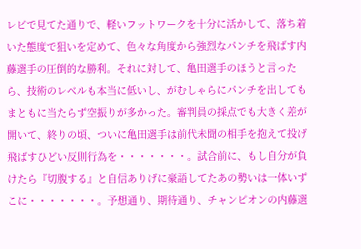レビで見てた通りで、軽いフットワークを十分に活かして、落ち着いた態度で狙いを定めて、色々な角度から強烈なパンチを飛ばす内藤選手の圧倒的な勝利。それに対して、亀田選手のほうと言ったら、技術のレベルも本当に低いし、がむしゃらにパンチを出してもまともに当たらず空振りが多かった。審判員の採点でも大きく差が開いて、終りの頃、ついに亀田選手は前代未聞の相手を抱えて投げ飛ばすひどい反則行為を・・・・・・・。試合前に、もし自分が負けたら『切腹する』と自信ありげに豪語してたあの勢いは一体いずこに・・・・・・・。予想通り、期待通り、チャンピオンの内藤選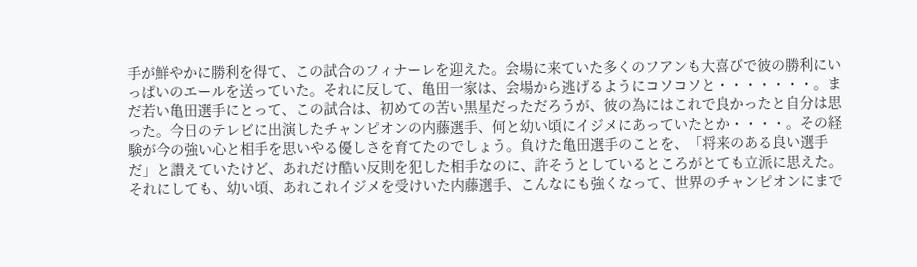手が鮮やかに勝利を得て、この試合のフィナーレを迎えた。会場に来ていた多くのフアンも大喜びで彼の勝利にいっぱいのエールを送っていた。それに反して、亀田一家は、会場から逃げるようにコソコソと・・・・・・・。まだ若い亀田選手にとって、この試合は、初めての苦い黒星だっただろうが、彼の為にはこれで良かったと自分は思った。今日のテレビに出演したチャンピオンの内藤選手、何と幼い頃にイジメにあっていたとか・・・・。その経験が今の強い心と相手を思いやる優しさを育てたのでしょう。負けた亀田選手のことを、「将来のある良い選手だ」と讃えていたけど、あれだけ酷い反則を犯した相手なのに、許そうとしているところがとても立派に思えた。それにしても、幼い頃、あれこれイジメを受けいた内藤選手、こんなにも強くなって、世界のチャンピオンにまで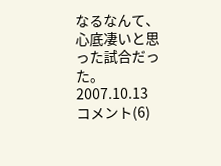なるなんて、心底凄いと思った試合だった。
2007.10.13
コメント(6)